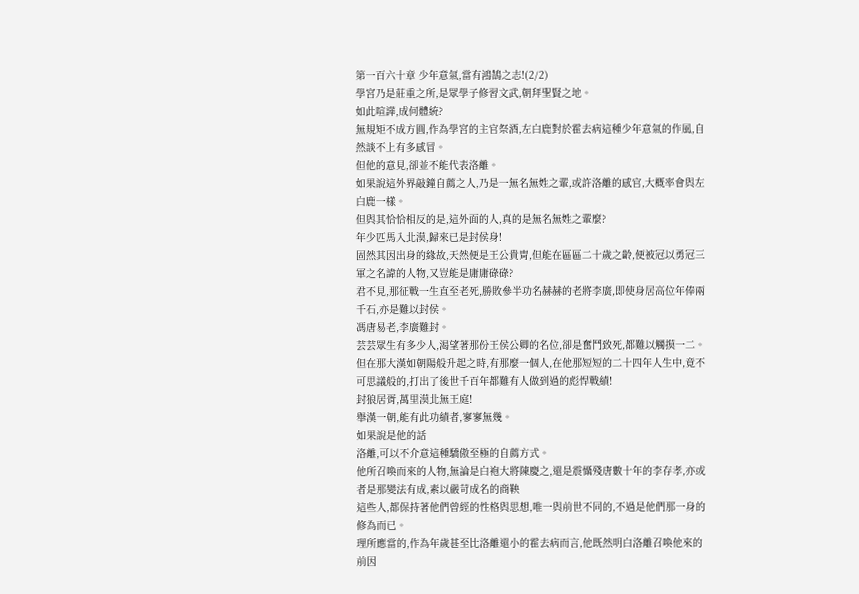第一百六十章 少年意氣,當有鴻鵠之志!(2/2)
學宮乃是莊重之所,是眾學子修習文武,朝拜聖賢之地。
如此喧譁,成何體統?
無規矩不成方圓,作為學宮的主官祭酒,左白鹿對於霍去病這種少年意氣的作風,自然談不上有多感冒。
但他的意見,卻並不能代表洛離。
如果說這外界敲鐘自薦之人,乃是一無名無姓之輩,或許洛離的感官,大概率會與左白鹿一樣。
但與其恰恰相反的是,這外面的人,真的是無名無姓之輩麼?
年少匹馬入北漠,歸來已是封侯身!
固然其因出身的緣故,天然便是王公貴胄,但能在區區二十歲之齡,便被冠以勇冠三軍之名諱的人物,又豈能是庸庸碌碌?
君不見,那征戰一生直至老死,勝敗參半功名赫赫的老將李廣,即使身居高位年俸兩千石,亦是難以封侯。
馮唐易老,李廣難封。
芸芸眾生有多少人,渴望著那份王侯公卿的名位,卻是奮鬥致死,都難以觸摸一二。
但在那大漢如朝陽般升起之時,有那麼一個人,在他那短短的二十四年人生中,竟不可思議般的,打出了後世千百年都難有人做到過的彪悍戰績!
封狼居胥,萬里漠北無王庭!
舉漢一朝,能有此功績者,寥寥無幾。
如果說是他的話
洛離,可以不介意這種驕傲至極的自薦方式。
他所召喚而來的人物,無論是白袍大將陳慶之,還是震懾殘唐數十年的李存孝,亦或者是那變法有成,素以嚴苛成名的商鞅
這些人,都保持著他們曾經的性格與思想,唯一與前世不同的,不過是他們那一身的修為而已。
理所應當的,作為年歲甚至比洛離還小的霍去病而言,他既然明白洛離召喚他來的前因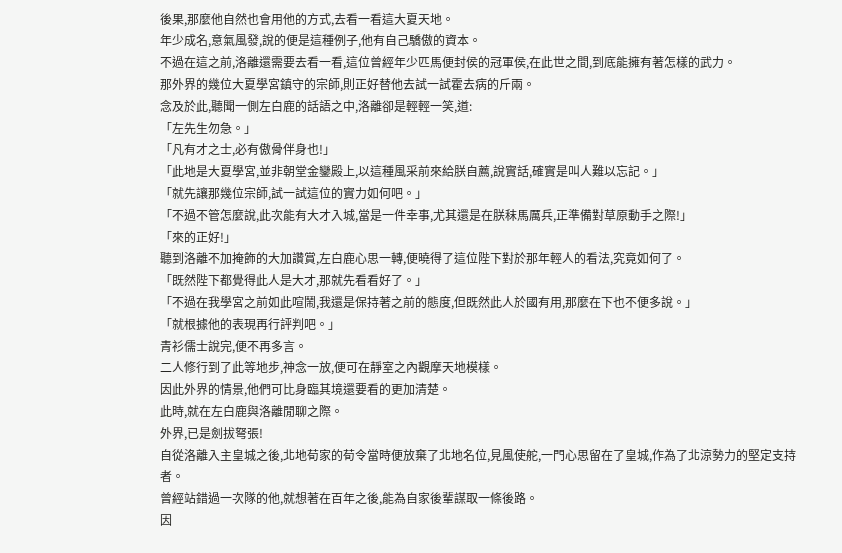後果,那麼他自然也會用他的方式,去看一看這大夏天地。
年少成名,意氣風發,說的便是這種例子,他有自己驕傲的資本。
不過在這之前,洛離還需要去看一看,這位曾經年少匹馬便封侯的冠軍侯,在此世之間,到底能擁有著怎樣的武力。
那外界的幾位大夏學宮鎮守的宗師,則正好替他去試一試霍去病的斤兩。
念及於此,聽聞一側左白鹿的話語之中,洛離卻是輕輕一笑,道:
「左先生勿急。」
「凡有才之士,必有傲骨伴身也!」
「此地是大夏學宮,並非朝堂金鑾殿上,以這種風采前來給朕自薦,說實話,確實是叫人難以忘記。」
「就先讓那幾位宗師,試一試這位的實力如何吧。」
「不過不管怎麼說,此次能有大才入城,當是一件幸事,尤其還是在朕秣馬厲兵,正準備對草原動手之際!」
「來的正好!」
聽到洛離不加掩飾的大加讚賞,左白鹿心思一轉,便曉得了這位陛下對於那年輕人的看法,究竟如何了。
「既然陛下都覺得此人是大才,那就先看看好了。」
「不過在我學宮之前如此喧鬧,我還是保持著之前的態度,但既然此人於國有用,那麼在下也不便多說。」
「就根據他的表現再行評判吧。」
青衫儒士說完,便不再多言。
二人修行到了此等地步,神念一放,便可在靜室之內觀摩天地模樣。
因此外界的情景,他們可比身臨其境還要看的更加清楚。
此時,就在左白鹿與洛離閒聊之際。
外界,已是劍拔弩張!
自從洛離入主皇城之後,北地荀家的荀令當時便放棄了北地名位,見風使舵,一門心思留在了皇城,作為了北涼勢力的堅定支持者。
曾經站錯過一次隊的他,就想著在百年之後,能為自家後輩謀取一條後路。
因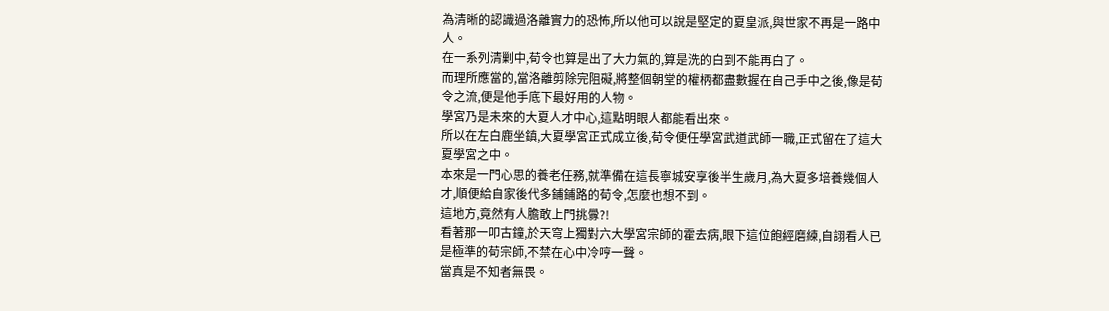為清晰的認識過洛離實力的恐怖,所以他可以說是堅定的夏皇派,與世家不再是一路中人。
在一系列清剿中,荀令也算是出了大力氣的,算是洗的白到不能再白了。
而理所應當的,當洛離剪除完阻礙,將整個朝堂的權柄都盡數握在自己手中之後,像是荀令之流,便是他手底下最好用的人物。
學宮乃是未來的大夏人才中心,這點明眼人都能看出來。
所以在左白鹿坐鎮,大夏學宮正式成立後,荀令便任學宮武道武師一職,正式留在了這大夏學宮之中。
本來是一門心思的養老任務,就準備在這長寧城安享後半生歲月,為大夏多培養幾個人才,順便給自家後代多鋪鋪路的荀令,怎麼也想不到。
這地方,竟然有人膽敢上門挑釁?!
看著那一叩古鐘,於天穹上獨對六大學宮宗師的霍去病,眼下這位飽經磨練,自詡看人已是極準的荀宗師,不禁在心中冷哼一聲。
當真是不知者無畏。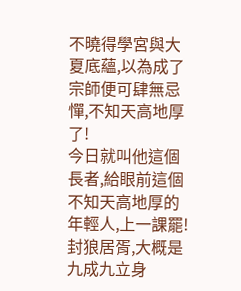不曉得學宮與大夏底蘊,以為成了宗師便可肆無忌憚,不知天高地厚了!
今日就叫他這個長者,給眼前這個不知天高地厚的年輕人,上一課罷!
封狼居胥,大概是九成九立身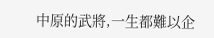中原的武將,一生都難以企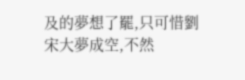及的夢想了罷,只可惜劉宋大夢成空,不然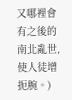又哪裡會有之後的南北亂世,使人徒增扼腕。)